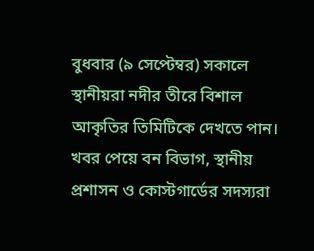বুধবার (৯ সেপ্টেম্বর) সকালে স্থানীয়রা নদীর তীরে বিশাল আকৃতির তিমিটিকে দেখতে পান। খবর পেয়ে বন বিভাগ, স্থানীয় প্রশাসন ও কোস্টগার্ডের সদস্যরা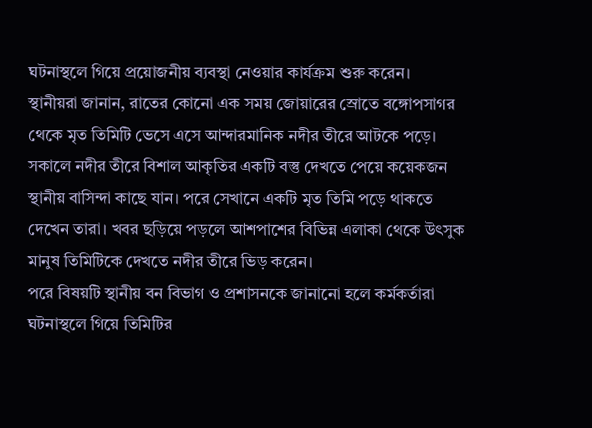ঘটনাস্থলে গিয়ে প্রয়োজনীয় ব্যবস্থা নেওয়ার কার্যক্রম শুরু করেন।
স্থানীয়রা জানান, রাতের কোনো এক সময় জোয়ারের স্রোতে বঙ্গোপসাগর থেকে মৃত তিমিটি ভেসে এসে আন্দারমানিক নদীর তীরে আটকে পড়ে। সকালে নদীর তীরে বিশাল আকৃতির একটি বস্তু দেখতে পেয়ে কয়েকজন স্থানীয় বাসিন্দা কাছে যান। পরে সেখানে একটি মৃত তিমি পড়ে থাকতে দেখেন তারা। খবর ছড়িয়ে পড়লে আশপাশের বিভিন্ন এলাকা থেকে উৎসুক মানুষ তিমিটিকে দেখতে নদীর তীরে ভিড় করেন।
পরে বিষয়টি স্থানীয় বন বিভাগ ও প্রশাসনকে জানানো হলে কর্মকর্তারা ঘটনাস্থলে গিয়ে তিমিটির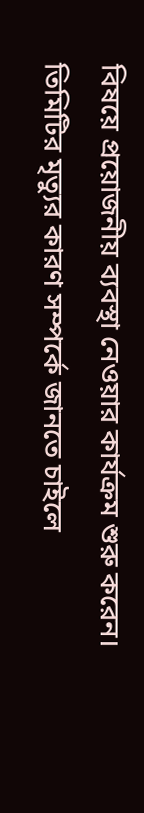বিষয়ে প্রয়োজনীয় ব্যবস্থা নেওয়ার কার্যক্রম শুরু করেন।
তিমিটির মৃত্যুর কারণ সম্পর্কে জানতে চাইলে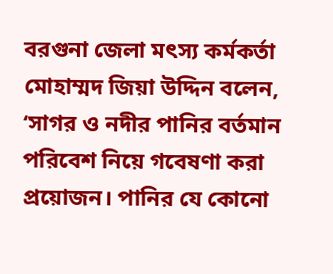বরগুনা জেলা মৎস্য কর্মকর্তা মোহাম্মদ জিয়া উদ্দিন বলেন, ‘সাগর ও নদীর পানির বর্তমান পরিবেশ নিয়ে গবেষণা করা প্রয়োজন। পানির যে কোনো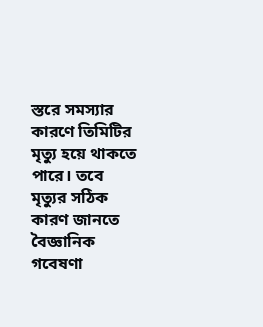স্তরে সমস্যার কারণে তিমিটির মৃত্যু হয়ে থাকতে পারে। তবে মৃত্যুর সঠিক কারণ জানতে বৈজ্ঞানিক গবেষণা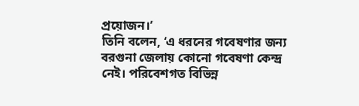প্রয়োজন।’
তিনি বলেন, ‘এ ধরনের গবেষণার জন্য বরগুনা জেলায় কোনো গবেষণা কেন্দ্র নেই। পরিবেশগত বিভিন্ন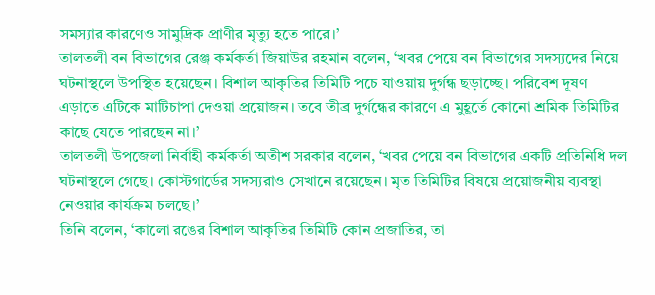সমস্যার কারণেও সামুদ্রিক প্রাণীর মৃত্যু হতে পারে।’
তালতলী বন বিভাগের রেঞ্জ কর্মকর্তা জিয়াউর রহমান বলেন, ‘খবর পেয়ে বন বিভাগের সদস্যদের নিয়ে ঘটনাস্থলে উপস্থিত হয়েছেন। বিশাল আকৃতির তিমিটি পচে যাওয়ায় দুর্গন্ধ ছড়াচ্ছে। পরিবেশ দূষণ এড়াতে এটিকে মাটিচাপা দেওয়া প্রয়োজন। তবে তীব্র দুর্গন্ধের কারণে এ মুহূর্তে কোনো শ্রমিক তিমিটির কাছে যেতে পারছেন না।’
তালতলী উপজেলা নির্বাহী কর্মকর্তা অতীশ সরকার বলেন, ‘খবর পেয়ে বন বিভাগের একটি প্রতিনিধি দল ঘটনাস্থলে গেছে। কোস্টগার্ডের সদস্যরাও সেখানে রয়েছেন। মৃত তিমিটির বিষয়ে প্রয়োজনীয় ব্যবস্থা নেওয়ার কার্যক্রম চলছে।’
তিনি বলেন, ‘কালো রঙের বিশাল আকৃতির তিমিটি কোন প্রজাতির, তা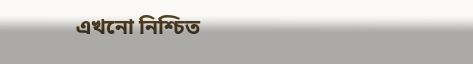এখনো নিশ্চিত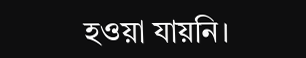হওয়া যায়নি।